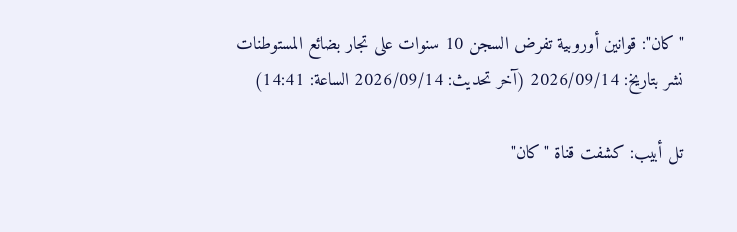"كان": قوانين أوروبية تفرض السجن 10 سنوات على تجار بضائع المستوطنات
نشر بتاريخ: 2026/09/14 (آخر تحديث: 2026/09/14 الساعة: 14:41)

تل أبيب: كشفت قناة "كان"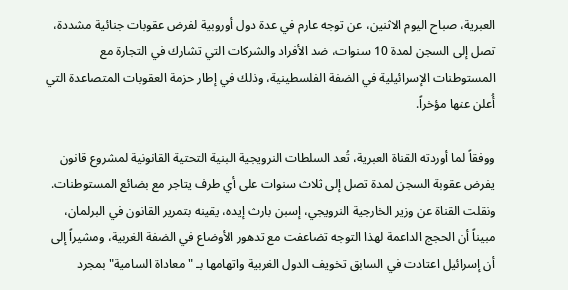العبرية، صباح اليوم الاثنين، عن توجه عارم في عدة دول أوروبية لفرض عقوبات جنائية مشددة، تصل إلى السجن لمدة 10 سنوات، ضد الأفراد والشركات التي تشارك في التجارة مع المستوطنات الإسرائيلية في الضفة الفلسطينية، وذلك في إطار حزمة العقوبات المتصاعدة التي أُعلن عنها مؤخراً.

ووفقاً لما أوردته القناة العبرية، تُعد السلطات النرويجية البنية التحتية القانونية لمشروع قانون يفرض عقوبة السجن لمدة تصل إلى ثلاث سنوات على أي طرف يتاجر مع بضائع المستوطنات. ونقلت القناة عن وزير الخارجية النرويجي، إسبن بارث إيده، يقينه بتمرير القانون في البرلمان، مبيناً أن الحجج الداعمة لهذا التوجه تضاعفت مع تدهور الأوضاع في الضفة الغربية، ومشيراً إلى أن إسرائيل اعتادت في السابق تخويف الدول الغربية واتهامها بـ "معاداة السامية" بمجرد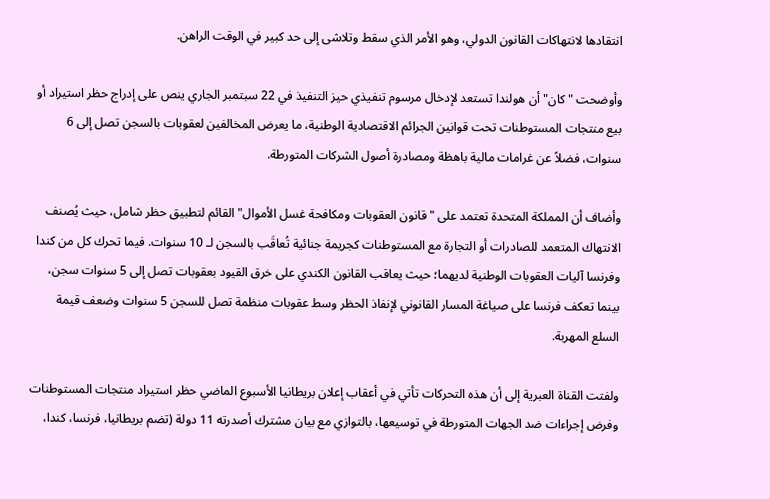انتقادها لانتهاكات القانون الدولي، وهو الأمر الذي سقط وتلاشى إلى حد كبير في الوقت الراهن.

وأوضحت "كان" أن هولندا تستعد لإدخال مرسوم تنفيذي حيز التنفيذ في 22 سبتمبر الجاري ينص على إدراج حظر استيراد أو بيع منتجات المستوطنات تحت قوانين الجرائم الاقتصادية الوطنية، ما يعرض المخالفين لعقوبات بالسجن تصل إلى 6 سنوات، فضلاً عن غرامات مالية باهظة ومصادرة أصول الشركات المتورطة.

وأضاف أن المملكة المتحدة تعتمد على "قانون العقوبات ومكافحة غسل الأموال" القائم لتطبيق حظر شامل، حيث يُصنف الانتهاك المتعمد للصادرات أو التجارة مع المستوطنات كجريمة جنائية تُعاقَب بالسجن لـ 10 سنوات. فيما تحرك كل من كندا وفرنسا آليات العقوبات الوطنية لديهما؛ حيث يعاقب القانون الكندي على خرق القيود بعقوبات تصل إلى 5 سنوات سجن، بينما تعكف فرنسا على صياغة المسار القانوني لإنفاذ الحظر وسط عقوبات منظمة تصل للسجن 5 سنوات وضعف قيمة السلع المهربة.

ولفتت القناة العبرية إلى أن هذه التحركات تأتي في أعقاب إعلان بريطانيا الأسبوع الماضي حظر استيراد منتجات المستوطنات وفرض إجراءات ضد الجهات المتورطة في توسيعها، بالتوازي مع بيان مشترك أصدرته 11 دولة (تضم بريطانيا، فرنسا، كندا،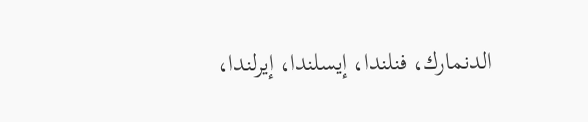الدنمارك، فنلندا، إيسلندا، إيرلندا،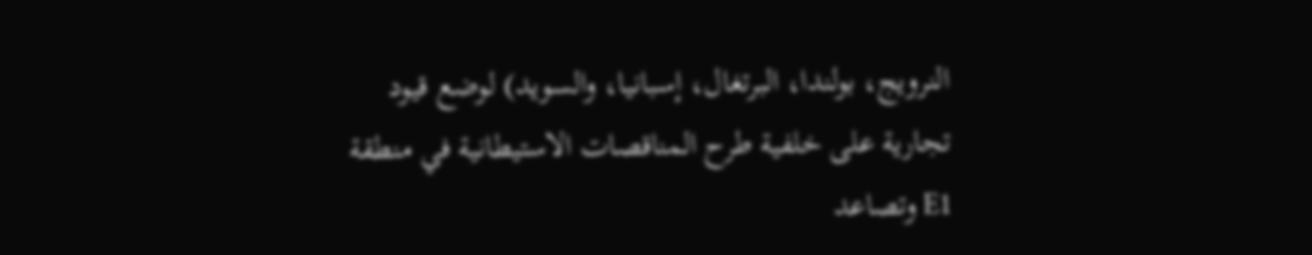النرويج، بولندا، البرتغال، إسبانيا، والسويد) لوضع قيود تجارية على خلفية طرح المناقصات الاستيطانية في منطقة E1 وتصاعد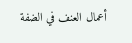أعمال العنف في الضفة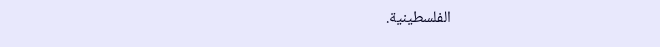الفلسطينية.